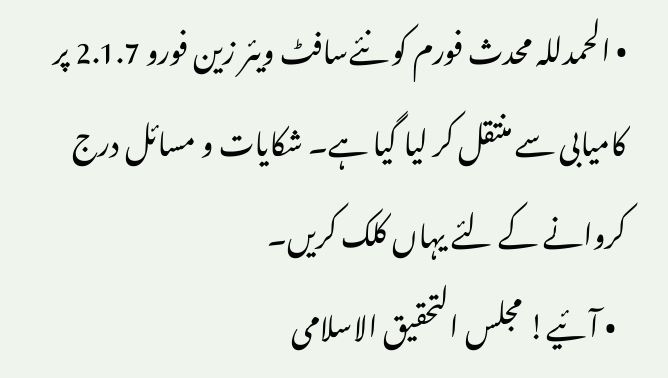• الحمدللہ محدث فورم کو نئےسافٹ ویئر زین فورو 2.1.7 پر کامیابی سے منتقل کر لیا گیا ہے۔ شکایات و مسائل درج کروانے کے لئے یہاں کلک کریں۔
  • آئیے! مجلس التحقیق الاسلامی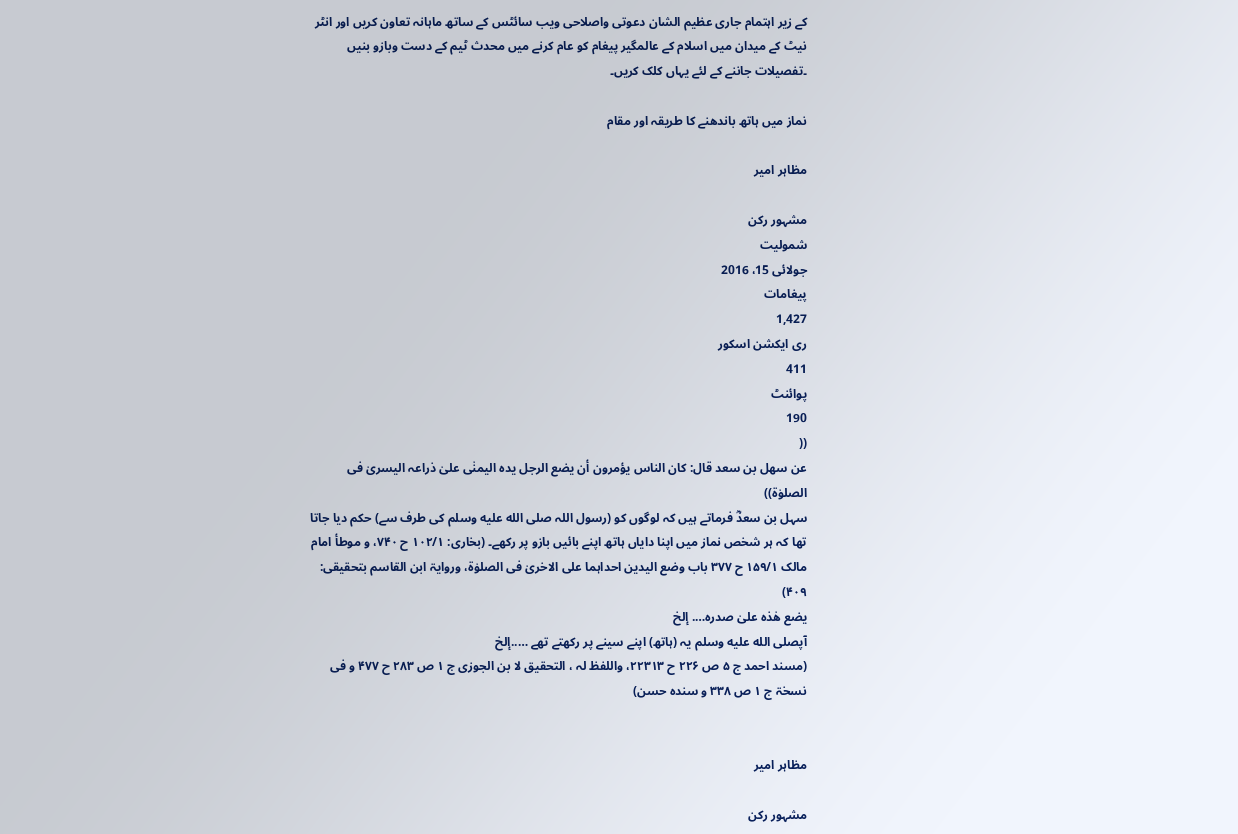کے زیر اہتمام جاری عظیم الشان دعوتی واصلاحی ویب سائٹس کے ساتھ ماہانہ تعاون کریں اور انٹر نیٹ کے میدان میں اسلام کے عالمگیر پیغام کو عام کرنے میں محدث ٹیم کے دست وبازو بنیں ۔تفصیلات جاننے کے لئے یہاں کلک کریں۔

نماز میں ہاتھ باندھنے کا طریقہ اور مقام

مظاہر امیر

مشہور رکن
شمولیت
جولائی 15، 2016
پیغامات
1,427
ری ایکشن اسکور
411
پوائنٹ
190
((
عن سھل بن سعد قال: کان الناس یؤمرون أن یضع الرجل یدہ الیمنٰی علیٰ ذراعہ الیسریٰ فی الصلوٰۃ))
سہل بن سعدؓ فرماتے ہیں کہ لوگوں کو (رسول اللہ صلى الله عليه وسلم کی طرف سے) حکم دیا جاتا تھا کہ ہر شخص نماز میں اپنا دایاں ہاتھ اپنے بائیں بازو پر رکھے۔ (بخاری: ۱۰۲/۱ ح ۷۴۰، و موطأ امام مالک ۱۵۹/۱ ح ۳۷۷ باب وضع الیدین احداہما علی الاخریٰ فی الصلوٰۃ، وروایۃ ابن القاسم بتحقیقی: ۴۰۹)
یضع ھٰذہ علیٰ صدرہ…. إلخ
آپصلى الله عليه وسلم یہ (ہاتھ) اپنے سینے پر رکھتے تھے …..إلخ
(مسند احمد ج ۵ ص ۲۲۶ ح ۲۲۳۱۳، واللفظ لہ ، التحقیق لا بن الجوزی ج ۱ ص ۲۸۳ ح ۴۷۷ و فی نسخۃ ج ۱ ص ۳۳۸ و سندہ حسن)


مظاہر امیر

مشہور رکن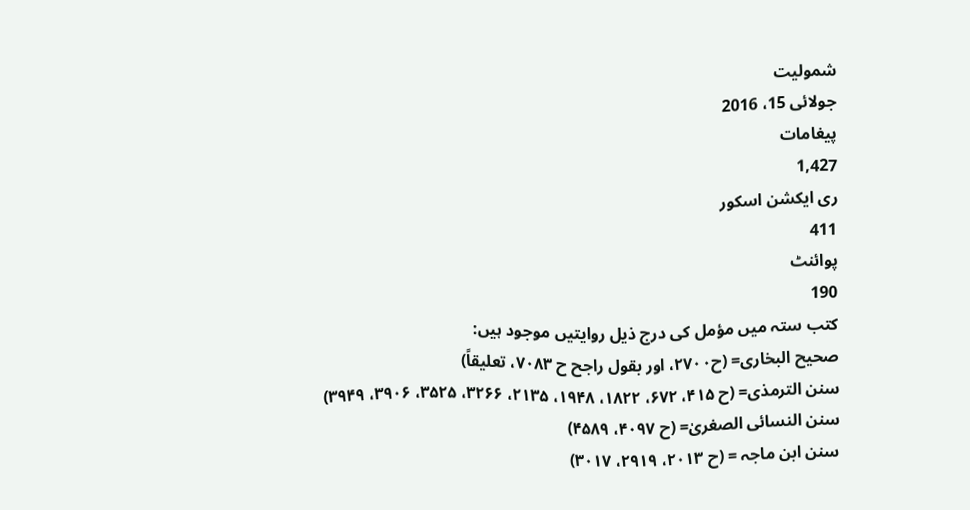شمولیت
جولائی 15، 2016
پیغامات
1,427
ری ایکشن اسکور
411
پوائنٹ
190
کتب ستہ میں مؤمل کی درج ذیل روایتیں موجود ہیں:
صحیح البخاری= (ح۲۷۰۰، اور بقول راجح ح ۷۰۸۳، تعلیقاً)
سنن الترمذی= (ح ۴۱۵، ۶۷۲، ۱۸۲۲، ۱۹۴۸، ۲۱۳۵، ۳۲۶۶، ۳۵۲۵، ۳۹۰۶، ۳۹۴۹)
سنن النسائی الصغریٰ= (ح ۴۰۹۷، ۴۵۸۹)
سنن ابن ماجہ = (ح ۲۰۱۳، ۲۹۱۹، ۳۰۱۷)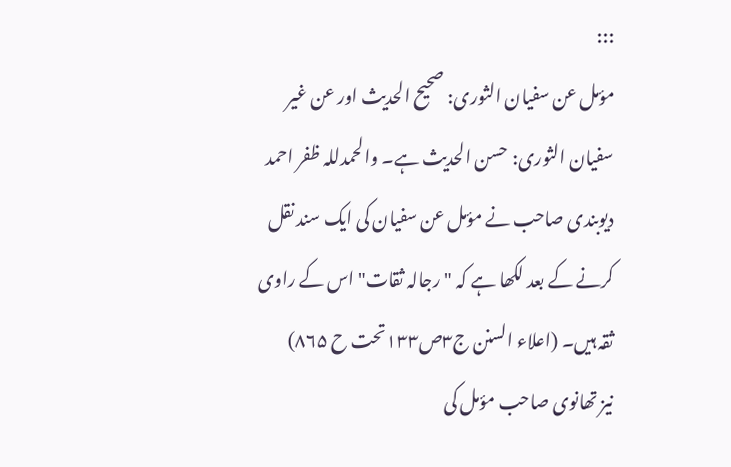:::
مؤمل عن سفیان الثوری: صحیح الحدیث اور عن غیر سفیان الثوری: حسن الحدیث ہے۔ والحمدللہ ظفر احمد دیوبندی صاحب نے مؤمل عن سفیان کی ایک سند نقل کرنے کے بعد لکھا ہے کہ "رجالہ ثقات" اس کے راوی ثقہ ہیں۔ (اعلاء السنن ج۳ص۱۳۳تحت ح ۸۶۵)
نیز تھانوی صاحب مؤمل کی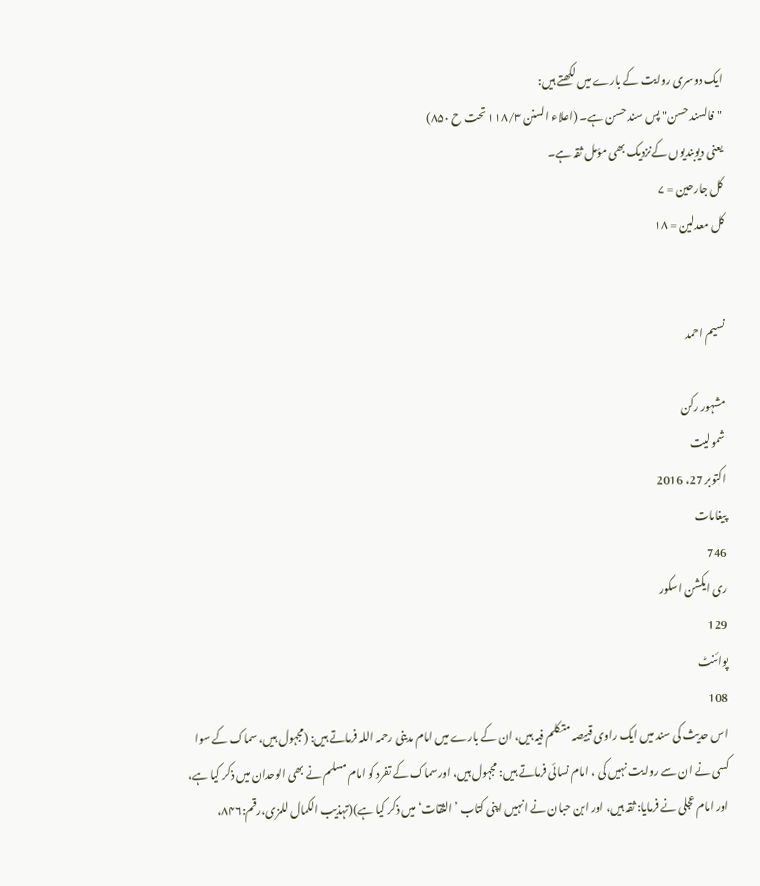ایک دوسری روایت کے بارے میں لکھتے ہیں:
"فالسند حسن" پس سند حسن ہے۔ (اعلاء السنن ۱۱۸/۳ تحت ح ۸۵۰)
یعنی دیوبندیوں کےنزدیک بھی مؤمل ثقہ ہے۔
کل جارحین = ۷
کل معدلین = ۱۸


نسیم احمد

مشہور رکن
شمولیت
اکتوبر 27، 2016
پیغامات
746
ری ایکشن اسکور
129
پوائنٹ
108
اس حدیث کی سند میں ایک راوی قبیصہ متکلم فیہ ہیں، ان کے بارے میں امام مدینی رحمہ اللہ فرماتے ہیں: (مجہول ہیں، سماک کے سوا کسی نے ان سے روایت نہیں کی ، امام نسائی فرماتے ہیں: مجہول ہیں، اورسماک کے تفرد کو امام مسلم نے بھی الوحدان میں ذکر کیا ہے، اور امام عجلی نے فرمایا: ثقہ ہیں، اور ابن حبان نے انہیں اپنی کتاب ’الثقات‘ میں ذکر کیا ہے)(تہذیب الکمال للمزی،رقم:۸۴۶،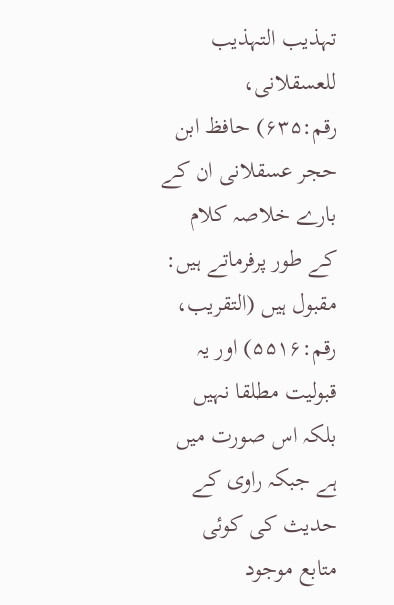تہذیب التہذیب للعسقلانی، رقم:۶۳۵) حافظ ابن حجر عسقلانی ان کے بارے خلاصہ کلام کے طور پرفرماتے ہیں: مقبول ہیں (التقریب، رقم:۵۵۱۶) اور یہ قبولیت مطلقا نہیں بلکہ اس صورت میں ہے جبکہ راوی کے حدیث کی کوئی متابع موجود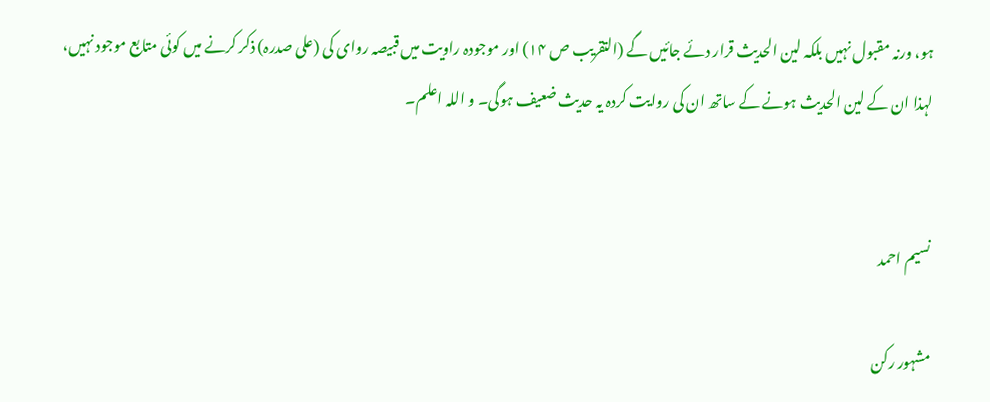ہو، ورنہ مقبول نہیں بلکہ لین الحدیث قرار دئے جائیں گے (التقریب ص ۱۴) اور موجودہ راویت میں قبیصہ روای کی (علی صدرہ) ذکر کرنے میں کوئی متابع موجود نہیں، لہذا ان کے لین الحدیث ہونے کے ساتھ ان کی روایت کردہ یہ حدیث ضعیف ہوگی۔ و اللہ اعلم۔


نسیم احمد

مشہور رکن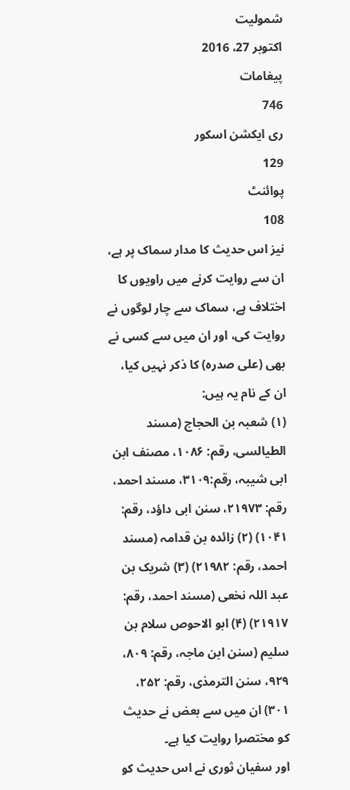شمولیت
اکتوبر 27، 2016
پیغامات
746
ری ایکشن اسکور
129
پوائنٹ
108
نیز اس حدیث کا مدار سماک پر ہے، ان سے روایت کرنے میں راویوں کا اختلاف ہے، سماک سے چار لوگوں نے روایت کی، اور ان میں سے کسی نے بھی (علی صدرہ) کا ذکر نہیں کیا، ان کے نام یہ ہیں:
(۱) شعبہ بن الحجاج (مسند الطیالسی، رقم: ۱۰۸۶، مصنف ابن ابی شیبہ، رقم:۳۱۰۹، مسند احمد، رقم: ۲۱۹۷۳، سنن ابی داؤد، رقم: ۱۰۴۱) (۲) زائدہ بن قدامہ (مسند احمد، رقم: ۲۱۹۸۲) (۳) شریک بن عبد اللہ نخعی (مسند احمد، رقم: ۲۱۹۱۷) (۴) ابو الاحوص سلام بن سلیم (سنن ابن ماجہ، رقم: ۸۰۹، ۹۲۹، سنن الترمذی، رقم: ۲۵۲، ۳۰۱) ان میں سے بعض نے حدیث کو مختصرا روایت کیا ہے۔
اور سفیان ثوری نے اس حدیث کو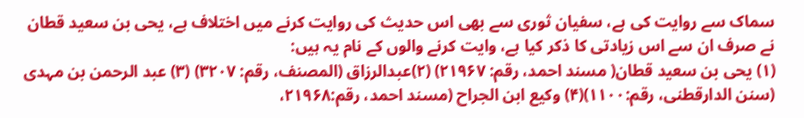سماک سے روایت کی ہے، سفیان ثوری سے بھی اس حدیث کی روایت کرنے میں اختلاف ہے، یحی بن سعید قطان نے صرف ان سے اس زیادتی کا ذکر کیا ہے، وایت کرنے والوں کے نام یہ ہیں:
(۱) یحی بن سعید قطان( مسند احمد، رقم: ۲۱۹۶۷) (۲)عبدالرزاق (المصنف، رقم: ۳۲۰۷) (۳) عبد الرحمن بن مہدی (سنن الدارقطنی، رقم:۱۱۰۰)(۴) وکیع ابن الجراح (مسند احمد، رقم:۲۱۹۶۸،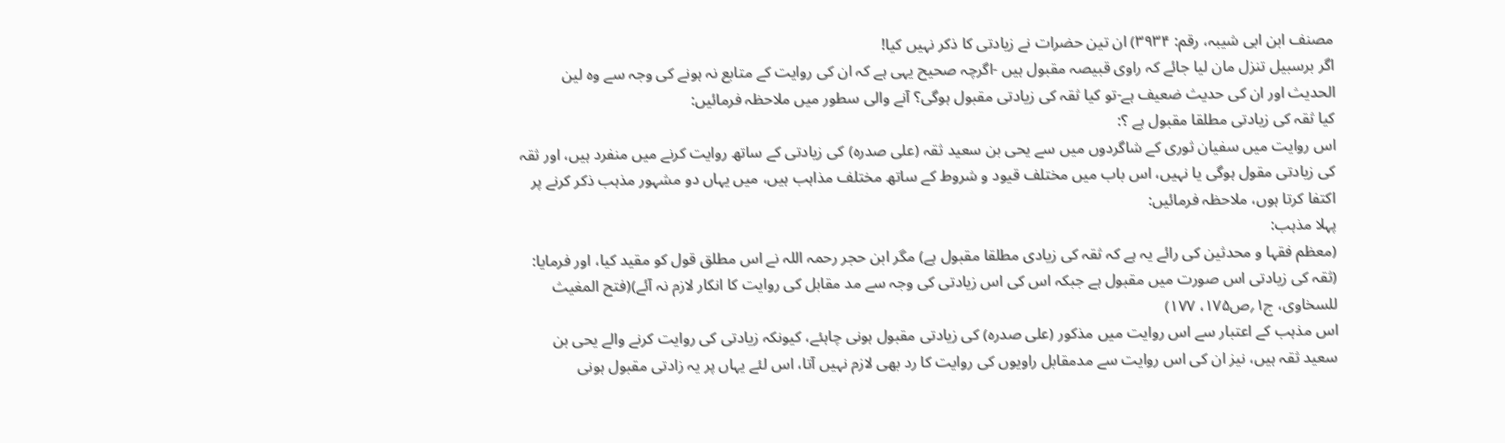مصنف ابن ابی شیبہ، رقم: ۳۹۳۴) ان تین حضرات نے زیادتی کا ذکر نہیں کیا!
اگر برسبیل تنزل مان لیا جائے کہ راوی قبیصہ مقبول ہیں -اگرچہ صحیح یہی ہے کہ ان کی روایت کے متابع نہ ہونے کی وجہ سے وہ لین الحدیث اور ان کی حدیث ضعیف ہے-تو کیا ثقہ کی زیادتی مقبول ہوگی؟ آنے والی سطور میں ملاحظہ فرمائیں:
کیا ثقہ کی زیادتی مطلقا مقبول ہے ؟:
اس روایت میں سفیان ثوری کے شاگردوں میں سے یحی بن سعید ثقہ (علی صدرہ) کی زیادتی کے ساتھ روایت کرنے میں منفرد ہیں، اور ثقہ کی زیادتی مقول ہوگی یا نہیں، اس باب میں مختلف قیود و شروط کے ساتھ مختلف مذاہب ہیں، میں یہاں دو مشہور مذہب ذکر کرنے پر اکتفا کرتا ہوں، ملاحظہ فرمائیں:
پہلا مذہب:
(معظم فقہا و محدثین کی رائے یہ ہے کہ ثقہ کی زیادی مطلقا مقبول ہے) مگر ابن حجر رحمہ اللہ نے اس مطلق قول کو مقید کیا، اور فرمایا: (ثقہ کی زیادتی اس صورت میں مقبول ہے جبکہ اس کی اس زیادتی کی وجہ سے مد مقابل کی روایت کا انکار لازم نہ آئے)(فتح المغیث للسخاوی، ج۱؍ص۱۷۵، ۱۷۷)
اس مذہب کے اعتبار سے اس روایت میں مذکور (علی صدرہ) کی زیادتی مقبول ہونی چاہئے، کیونکہ زیادتی کی روایت کرنے والے یحی بن سعید ثقہ ہیں، نیز ان کی اس روایت سے مدمقابل راویوں کی روایت کا رد بھی لازم نہیں آتا، اس لئے یہاں پر یہ زادتی مقبول ہونی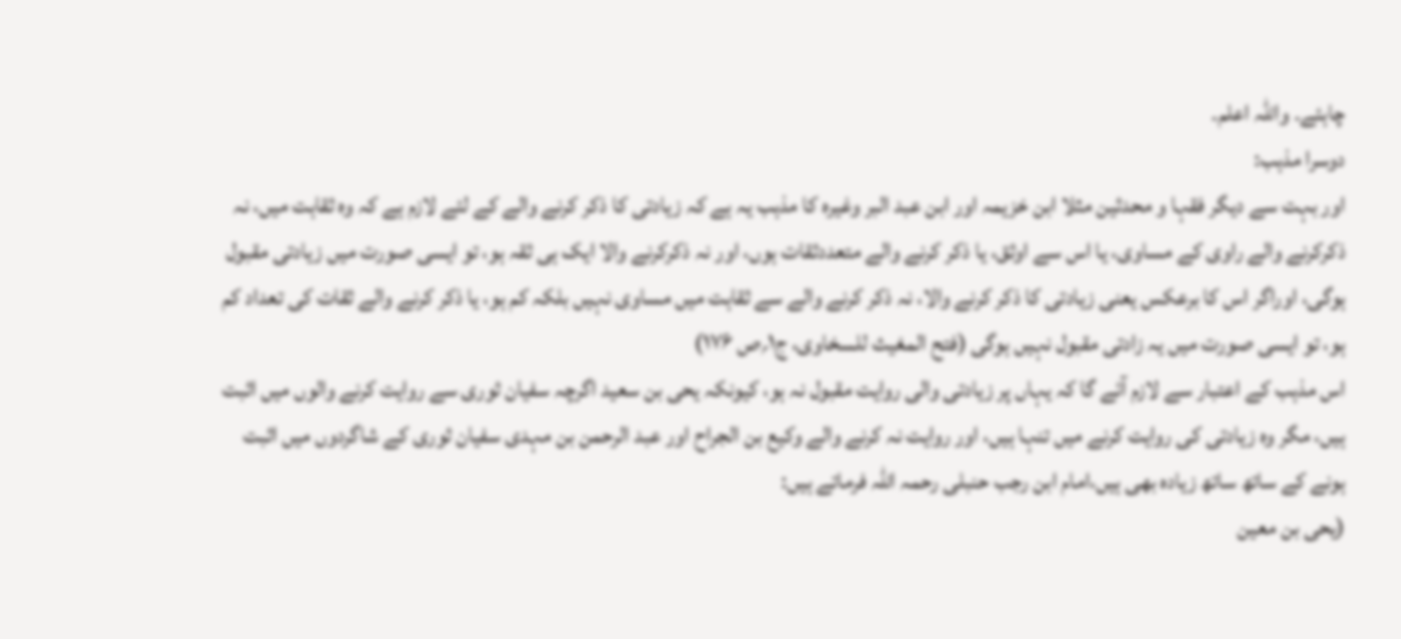چاہئے۔ واللہ اعلم۔
دوسرا مذہب:
اور بہت سے دیگر فقہا و محدثین مثلا ابن خزیمہ اور ابن عبد البر وغیرہ کا مذہب یہ ہے کہ زیادتی کا ذکر کرنے والے کے لئے لازم ہے کہ وہ ثقاہت میں، نہ ذکرکرنے والے راوی کے مساوی، یا اس سے اوثق، یا ذکر کرنے والے متعددثقات ہوں، اور نہ ذکرکرنے والا ایک ہی ثقہ ہو، تو ایسی صورت میں زیادتی مقبول ہوگی، اوراگر اس کا برعکس یعنی زیادتی کا ذکر کرنے والا، نہ ذکر کرنے والے سے ثقاہت میں مساوی نہیں بلکہ کم ہو، یا ذکر کرنے والے ثقات کی تعداد کم ہو، تو ایسی صورت میں یہ زادتی مقبول نہیں ہوگی (فتح المغیث للسخاوی، ج۱؍ص ۱۷۶)
اس مذہب کے اعتبار سے لازم آئے گا کہ یہاں پر زیادتی والی روایت مقبول نہ ہو، کیونکہ یحی بن سعید اگرچہ سفیان ثوری سے روایت کرنے والوں میں اثبت ہیں، مگر وہ زیادتی کی روایت کرنے میں تنہا ہیں، اور روایت نہ کرنے والے وکیع بن الجراح اور عبد الرحمن بن مہدی سفیان ثوری کے شاگردوں میں اثبت ہونے کے ساتھ ساتھ زیادہ بھی ہیں،امام ابن رجب حنبلی رحمہ اللہ فرماتے ہیں:
(یحی بن معین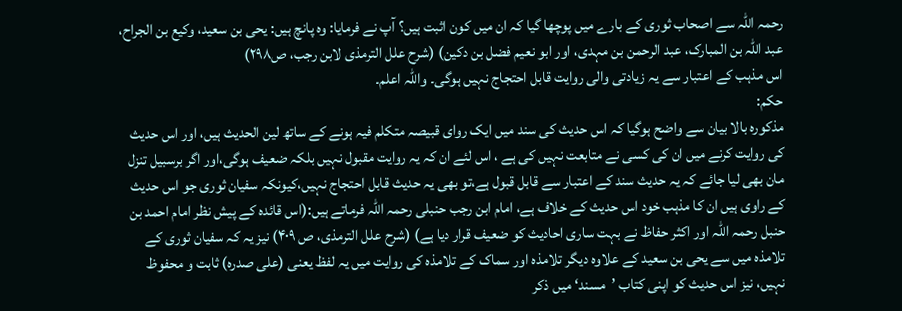رحمہ اللہ سے اصحاب ثوری کے بارے میں پوچھا گیا کہ ان میں کون اثبت ہیں؟ آپ نے فرمایا: وہ پانچ ہیں: یحی بن سعید، وکیع بن الجراح، عبد اللہ بن المبارک، عبد الرحمن بن مہدی، اور ابو نعیم فضل بن دکین) (شرح علل الترمذی لابن رجب، ص۲۹۸)
اس مذہب کے اعتبار سے یہ زیادتی والی روایت قابل احتجاج نہیں ہوگی۔ واللہ اعلم۔
حکم:
مذکورہ بالا بیان سے واضح ہوگیا کہ اس حدیث کی سند میں ایک روای قبیصہ متکلم فیہ ہونے کے ساتھ لین الحدیث ہیں، اور اس حدیث کی روایت کرنے میں ان کی کسی نے متابعت نہیں کی ہے ، اس لئے ان کہ یہ روایت مقبول نہیں بلکہ ضعیف ہوگی،اور اگر برسبیل تنزل مان بھی لیا جائے کہ یہ حدیث سند کے اعتبار سے قابل قبول ہے،تو بھی یہ حدیث قابل احتجاج نہیں،کیونکہ سفیان ثوری جو اس حدیث کے راوی ہیں ان کا مذہب خود اس حدیث کے خلاف ہے، امام ابن رجب حنبلی رحمہ اللہ فرماتے ہیں:(اس قائدہ کے پیش نظر امام احمد بن حنبل رحمہ اللہ اور اکثر حفاظ نے بہت ساری احادیث کو ضعیف قرار دیا ہے) (شرح علل الترمذی، ص ۴۰۹) نیز یہ کہ سفیان ثوری کے تلامذہ میں سے یحی بن سعید کے علاوہ دیگر تلامذہ اور سماک کے تلامذہ کی روایت میں یہ لفظ یعنی (علی صدرہ) ثابت و محفوظ نہیں، نیز اس حدیث کو اپنی کتاب ’مسند‘ میں ذکر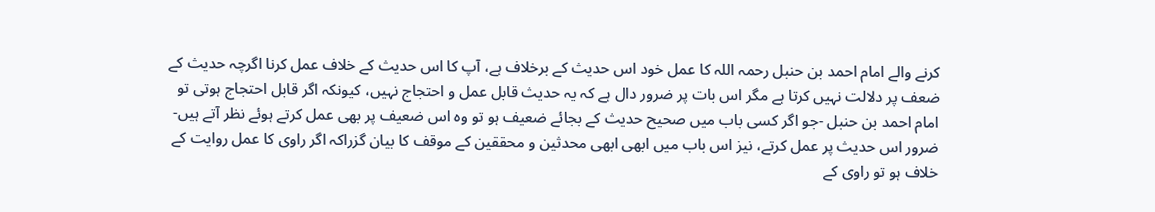کرنے والے امام احمد بن حنبل رحمہ اللہ کا عمل خود اس حدیث کے برخلاف ہے، آپ کا اس حدیث کے خلاف عمل کرنا اگرچہ حدیث کے ضعف پر دلالت نہیں کرتا ہے مگر اس بات پر ضرور دال ہے کہ یہ حدیث قابل عمل و احتجاج نہیں، کیونکہ اگر قابل احتجاج ہوتی تو امام احمد بن حنبل -جو اگر کسی باب میں صحیح حدیث کے بجائے ضعیف ہو تو وہ اس ضعیف پر بھی عمل کرتے ہوئے نظر آتے ہیں- ضرور اس حدیث پر عمل کرتے، نیز اس باب میں ابھی ابھی محدثین و محققین کے موقف کا بیان گزراکہ اگر راوی کا عمل روایت کے خلاف ہو تو راوی کے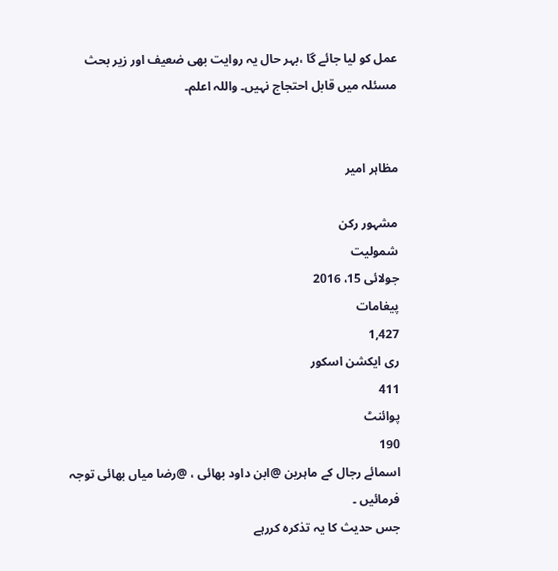عمل کو لیا جائے گا ،بہر حال یہ روایت بھی ضعیف اور زیر بحث مسئلہ میں قابل احتجاج نہیں۔ واللہ اعلم۔


مظاہر امیر

مشہور رکن
شمولیت
جولائی 15، 2016
پیغامات
1,427
ری ایکشن اسکور
411
پوائنٹ
190
اسمائے رجال کے ماہرین @ابن داود بھائی ، @رضا میاں بھائی توجہ فرمائیں ۔
جس حدیث کا یہ تذکرہ کررہے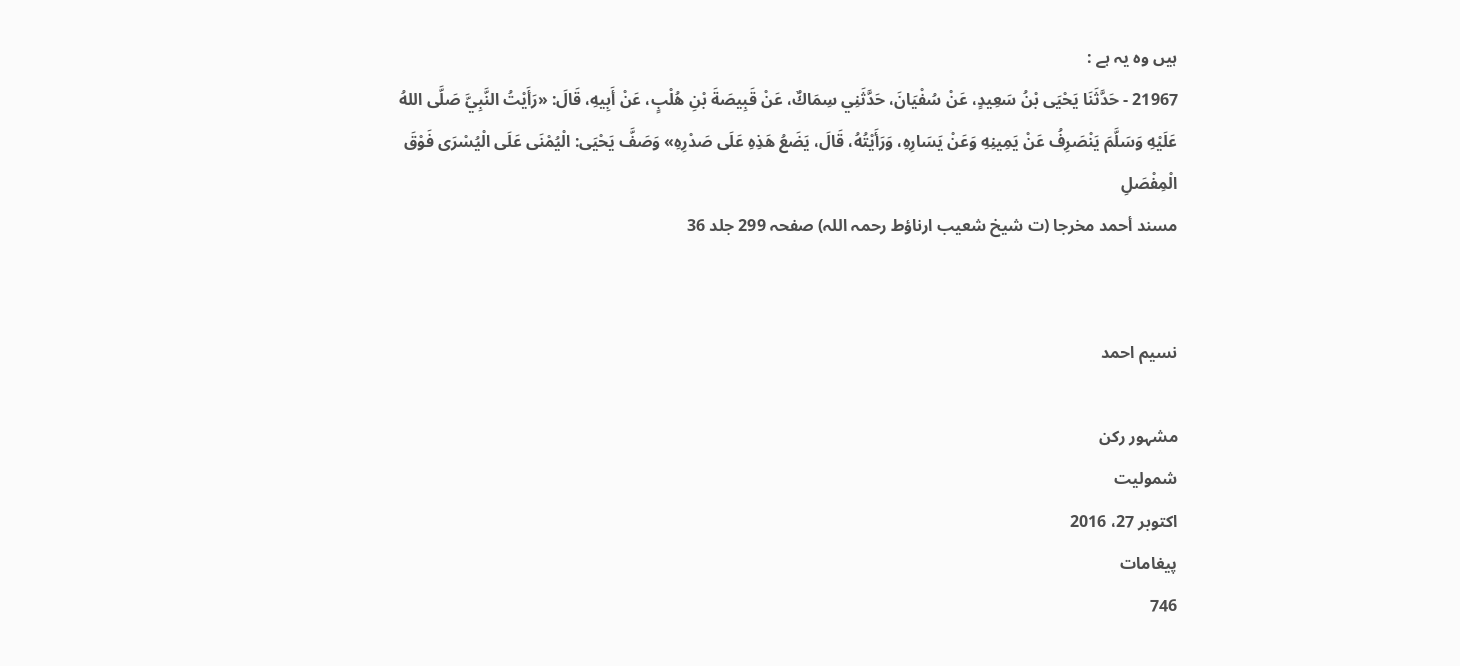ہیں وہ یہ ہے :
21967 - حَدَّثَنَا يَحْيَى بْنُ سَعِيدٍ، عَنْ سُفْيَانَ، حَدَّثَنِي سِمَاكٌ، عَنْ قَبِيصَةَ بْنِ هُلْبٍ، عَنْ أَبِيهِ، قَالَ: «رَأَيْتُ النَّبِيَّ صَلَّى اللهُ عَلَيْهِ وَسَلَّمَ يَنْصَرِفُ عَنْ يَمِينِهِ وَعَنْ يَسَارِهِ، وَرَأَيْتُهُ، قَالَ، يَضَعُ هَذِهِ عَلَى صَدْرِهِ» وَصَفَّ يَحْيَى: الْيُمْنَى عَلَى الْيُسْرَى فَوْقَ الْمِفْصَلِ
مسند أحمد مخرجا (ت شیخ شعیب ارناؤط رحمہ اللہ) صفحہ 299 جلد 36


نسیم احمد

مشہور رکن
شمولیت
اکتوبر 27، 2016
پیغامات
746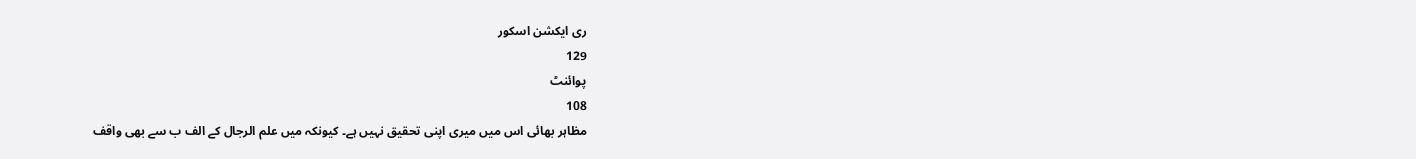ری ایکشن اسکور
129
پوائنٹ
108
مظاہر بھائی اس میں میری اپنی تحقیق نہیں ہے۔ کیونکہ میں علم الرجال کے الف ب سے بھی واقف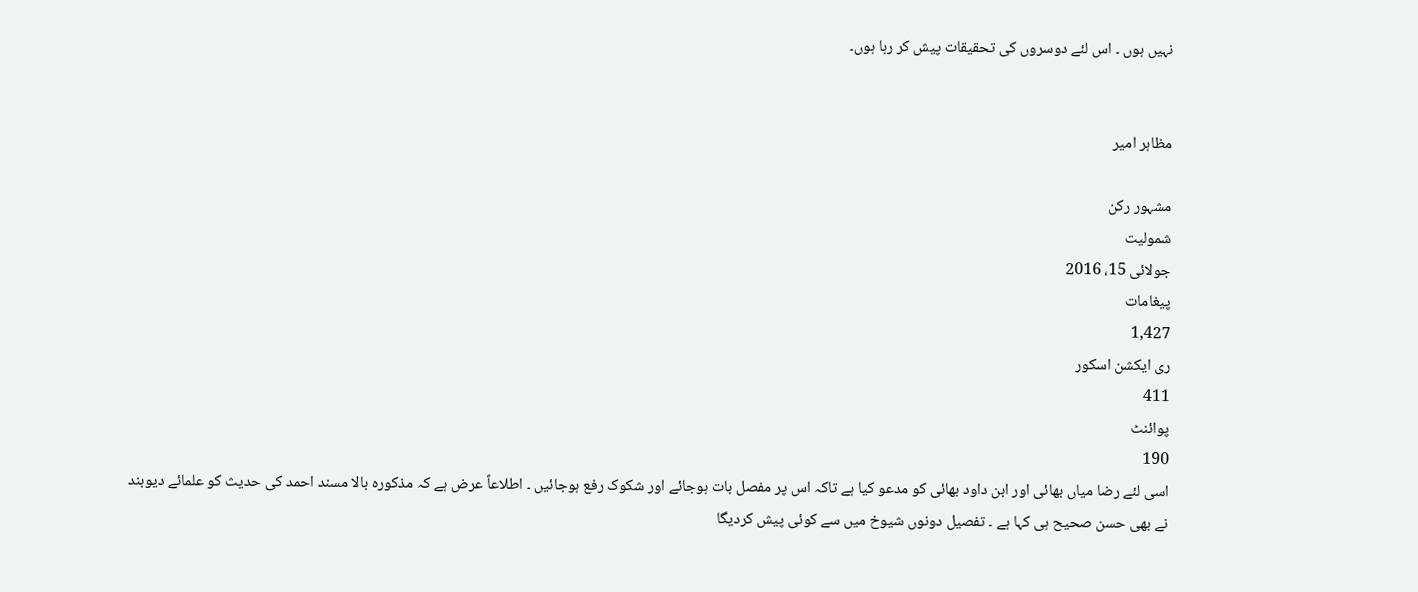نہیں ہوں ۔ اس لئے دوسروں کی تحقیقات پیش کر رہا ہوں۔


مظاہر امیر

مشہور رکن
شمولیت
جولائی 15، 2016
پیغامات
1,427
ری ایکشن اسکور
411
پوائنٹ
190
اسی لئے رضا میاں بھائی اور ابن داود بھائی کو مدعو کیا ہے تاکہ اس پر مفصل بات ہوجائے اور شکوک رفع ہوجائیں ۔ اطلاعاً عرض ہے کہ مذکورہ بالا مسند احمد کی حدیث کو علمائے دیوبند نے بھی حسن صحیح ہی کہا ہے ۔ تفصیل دونوں شیوخ میں سے کوئی پیش کردیگا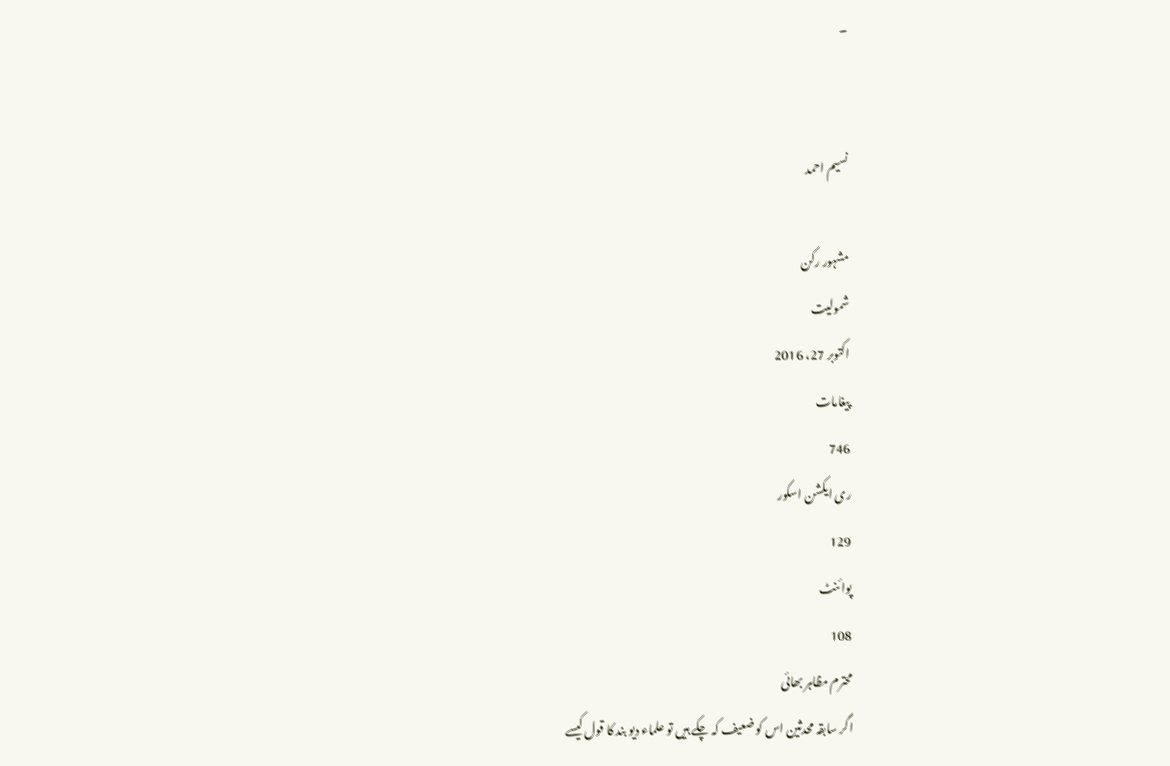۔


نسیم احمد

مشہور رکن
شمولیت
اکتوبر 27، 2016
پیغامات
746
ری ایکشن اسکور
129
پوائنٹ
108
محترم مظاہر بھائی
اگر سابقہ محدثین اس کو ضعیف کہ چکے ہیں تو علماء دیو بند کا قول کیسے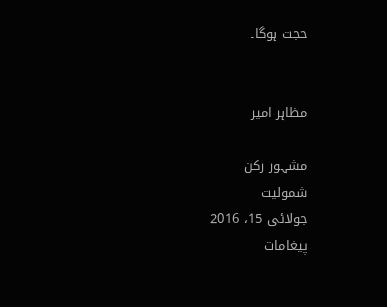حجت ہوگا۔


مظاہر امیر

مشہور رکن
شمولیت
جولائی 15، 2016
پیغامات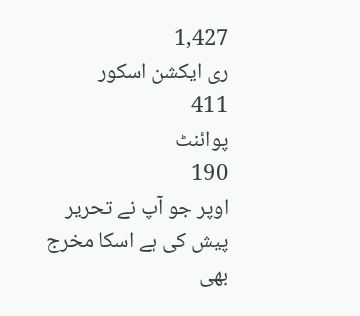1,427
ری ایکشن اسکور
411
پوائنٹ
190
اوپر جو آپ نے تحریر پیش کی ہے اسکا مخرج بھی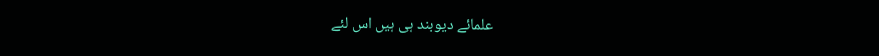علمائے دیوبند ہی ہیں اس لئے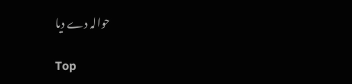حوالہ دے دیا

Top